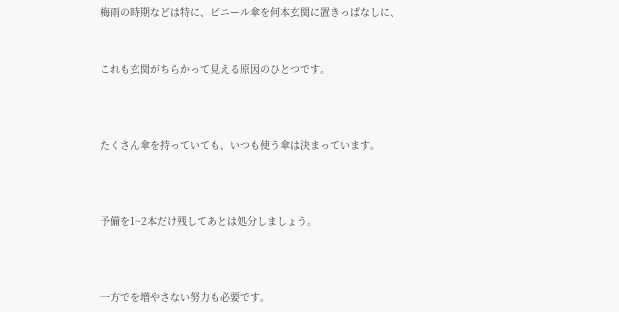梅雨の時期などは特に、ビニール傘を何本玄関に置きっぱなしに、


これも玄関がちらかって見える原因のひとつです。



たくさん傘を持っていても、いつも使う傘は決まっています。



予備を1~2本だけ残してあとは処分しましょう。



一方でを増やさない努力も必要です。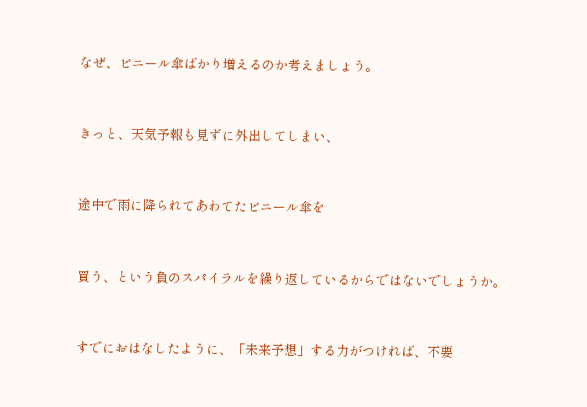なぜ、ビニール傘ばかり増えるのか考えましょう。


きっと、天気予報も見ずに外出してしまい、


途中で雨に降られてあわてたビニール傘を


買う、という負のスパイラルを繰り返しているからではないでしょうか。


すでにおはなしたように、「未来予想」する力がつければ、不要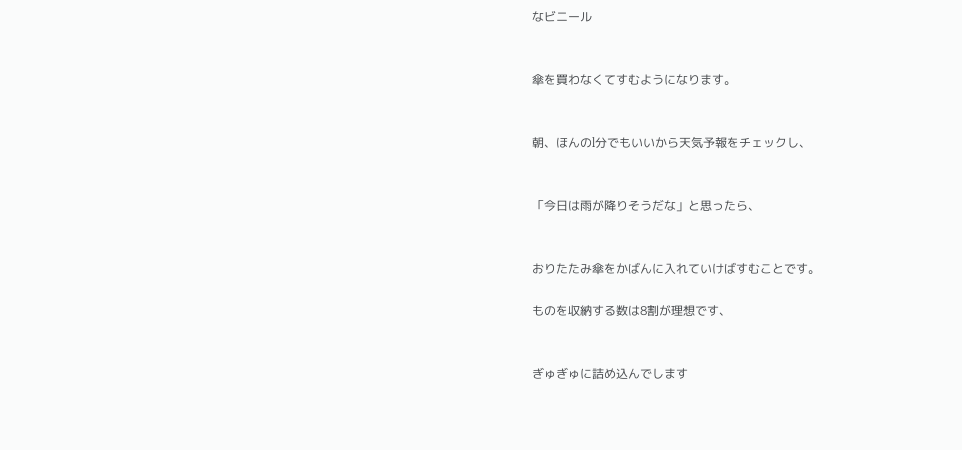なビニール


傘を買わなくてすむようになります。


朝、ほんのl分でもいいから天気予報をチェックし、


「今日は雨が降りそうだな」と思ったら、


おりたたみ傘をかばんに入れていけばすむことです。

ものを収納する数は8割が理想です、


ぎゅぎゅに詰め込んでします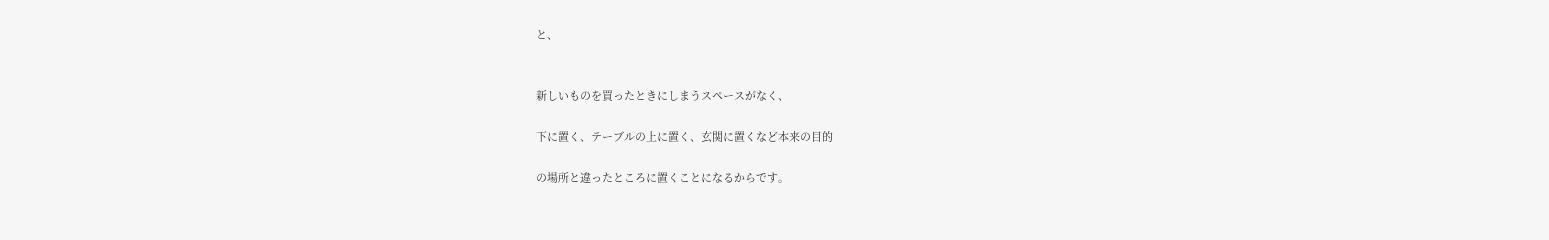と、


新しいものを買ったときにしまうスペースがなく、

下に置く、テーブルの上に置く、玄関に置くなど本来の目的

の場所と違ったところに置くことになるからです。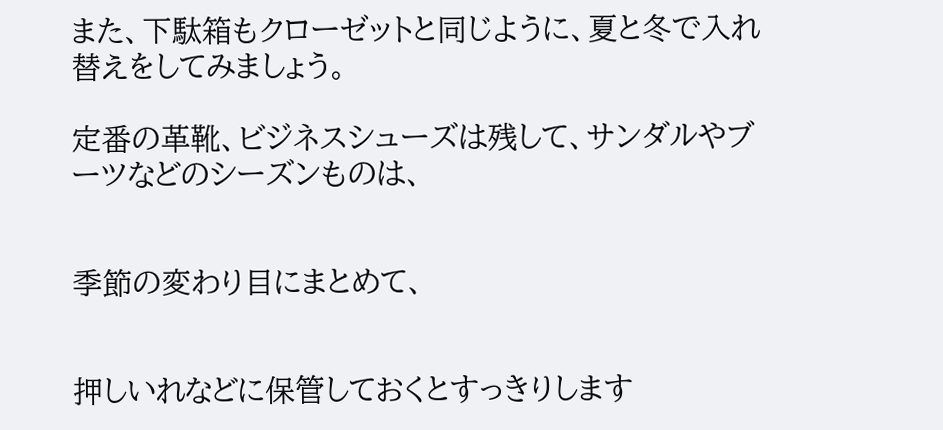また、下駄箱もクローゼットと同じように、夏と冬で入れ替えをしてみましょう。

定番の革靴、ビジネスシューズは残して、サンダルやブーツなどのシーズンものは、


季節の変わり目にまとめて、


押しいれなどに保管しておくとすっきりします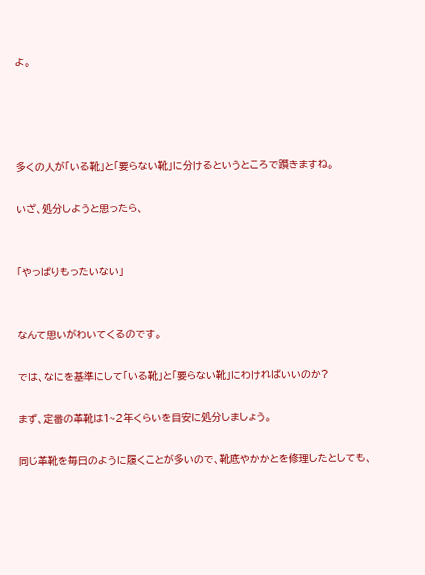よ。




多くの人が「いる靴」と「要らない靴」に分けるというところで躓きますね。

いざ、処分しようと思ったら、


「やっぱりもったいない」


なんて思いがわいてくるのです。

では、なにを基準にして「いる靴」と「要らない靴」にわければいいのか?

まず、定番の革靴は1~2年くらいを目安に処分しましょう。

同じ革靴を毎日のように履くことが多いので、靴底やかかとを修理したとしても、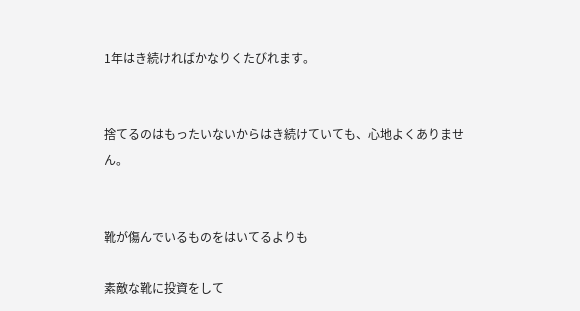1年はき続ければかなりくたびれます。


捨てるのはもったいないからはき続けていても、心地よくありません。


靴が傷んでいるものをはいてるよりも

素敵な靴に投資をして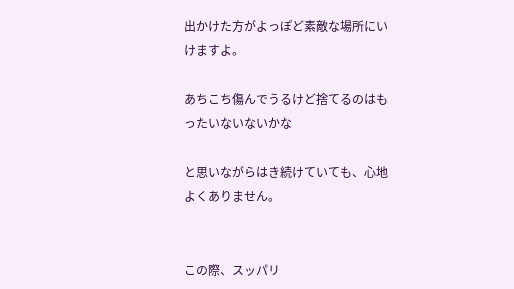出かけた方がよっぽど素敵な場所にいけますよ。

あちこち傷んでうるけど捨てるのはもったいないないかな

と思いながらはき続けていても、心地よくありません。


この際、スッパリ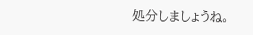処分しましょうね。